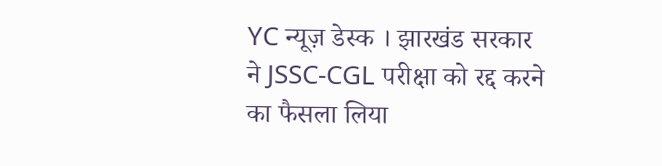YC न्यूज़ डेस्क । झारखंड सरकार ने JSSC-CGL परीक्षा को रद्द करने का फैसला लिया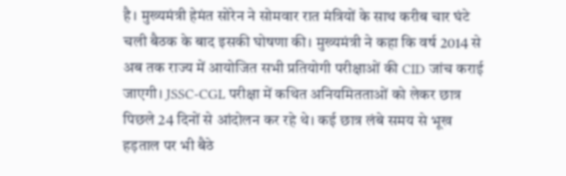है। मुख्यमंत्री हेमंत सोरेन ने सोमवार रात मंत्रियों के साथ करीब चार घंटे चली बैठक के बाद इसकी घोषणा की। मुख्यमंत्री ने कहा कि वर्ष 2014 से अब तक राज्य में आयोजित सभी प्रतियोगी परीक्षाओं की CID जांच कराई जाएगी। JSSC-CGL परीक्षा में कथित अनियमितताओं को लेकर छात्र पिछले 24 दिनों से आंदोलन कर रहे थे। कई छात्र लंबे समय से भूख हड़ताल पर भी बैठे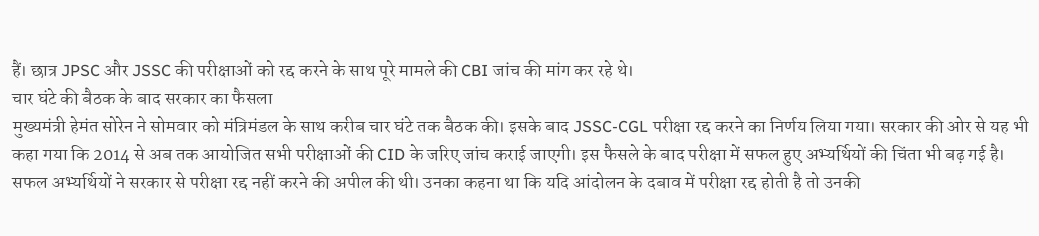हैं। छात्र JPSC और JSSC की परीक्षाओं को रद्द करने के साथ पूरे मामले की CBI जांच की मांग कर रहे थे।
चार घंटे की बैठक के बाद सरकार का फैसला
मुख्यमंत्री हेमंत सोरेन ने सोमवार को मंत्रिमंडल के साथ करीब चार घंटे तक बैठक की। इसके बाद JSSC-CGL परीक्षा रद्द करने का निर्णय लिया गया। सरकार की ओर से यह भी कहा गया कि 2014 से अब तक आयोजित सभी परीक्षाओं की CID के जरिए जांच कराई जाएगी। इस फैसले के बाद परीक्षा में सफल हुए अभ्यर्थियों की चिंता भी बढ़ गई है। सफल अभ्यर्थियों ने सरकार से परीक्षा रद्द नहीं करने की अपील की थी। उनका कहना था कि यदि आंदोलन के दबाव में परीक्षा रद्द होती है तो उनकी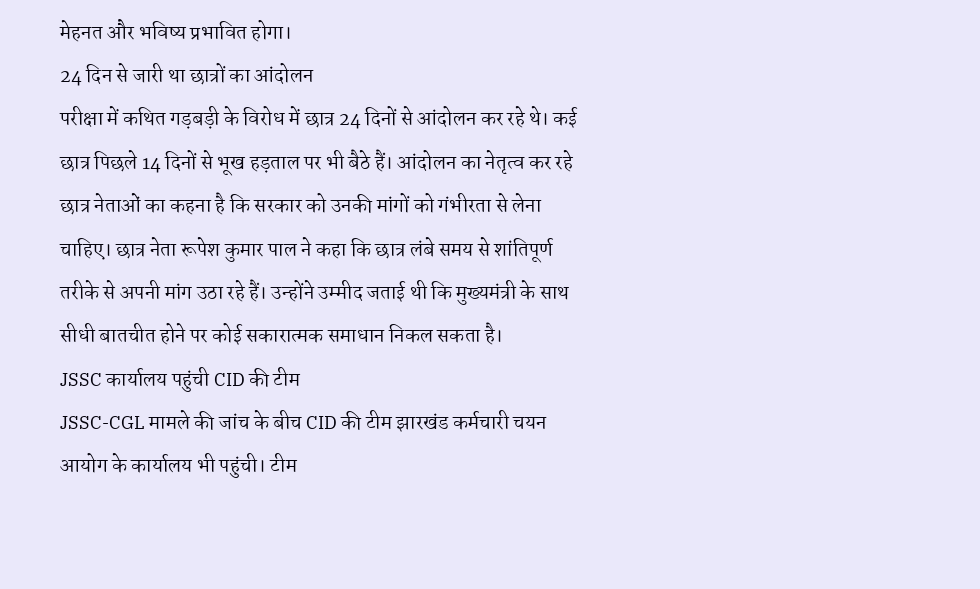मेहनत और भविष्य प्रभावित होगा।
24 दिन से जारी था छात्रों का आंदोलन
परीक्षा में कथित गड़बड़ी के विरोध में छात्र 24 दिनों से आंदोलन कर रहे थे। कई छात्र पिछले 14 दिनों से भूख हड़ताल पर भी बैठे हैं। आंदोलन का नेतृत्व कर रहे छात्र नेताओं का कहना है कि सरकार को उनकी मांगों को गंभीरता से लेना चाहिए। छात्र नेता रूपेश कुमार पाल ने कहा कि छात्र लंबे समय से शांतिपूर्ण तरीके से अपनी मांग उठा रहे हैं। उन्होंने उम्मीद जताई थी कि मुख्यमंत्री के साथ सीधी बातचीत होने पर कोई सकारात्मक समाधान निकल सकता है।
JSSC कार्यालय पहुंची CID की टीम
JSSC-CGL मामले की जांच के बीच CID की टीम झारखंड कर्मचारी चयन आयोग के कार्यालय भी पहुंची। टीम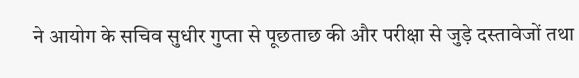ने आयोग के सचिव सुधीर गुप्ता से पूछताछ की और परीक्षा से जुड़े दस्तावेजों तथा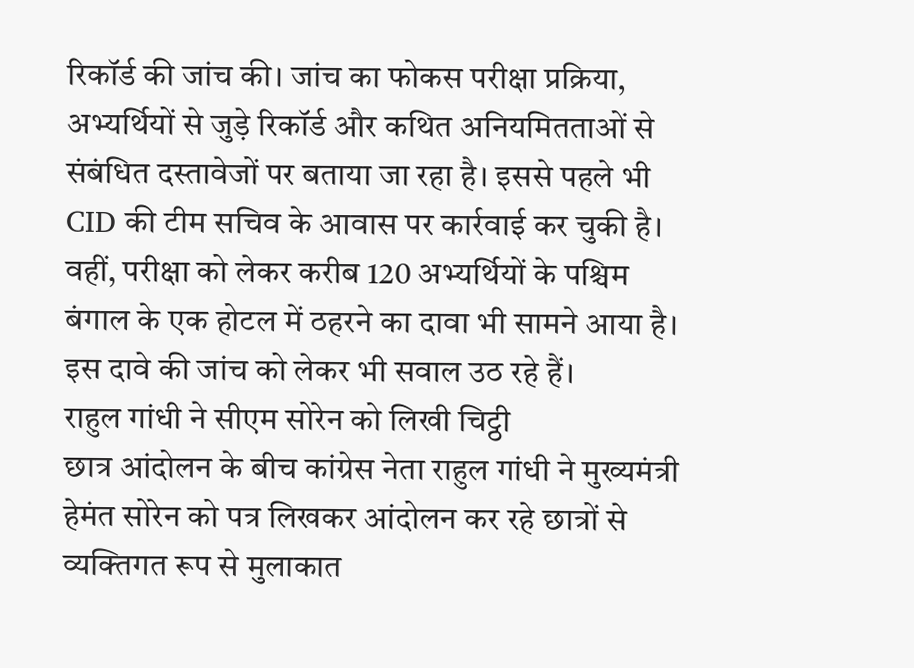रिकॉर्ड की जांच की। जांच का फोकस परीक्षा प्रक्रिया, अभ्यर्थियों से जुड़े रिकॉर्ड और कथित अनियमितताओं से संबंधित दस्तावेजों पर बताया जा रहा है। इससे पहले भी CID की टीम सचिव के आवास पर कार्रवाई कर चुकी है। वहीं, परीक्षा को लेकर करीब 120 अभ्यर्थियों के पश्चिम बंगाल के एक होटल में ठहरने का दावा भी सामने आया है। इस दावे की जांच को लेकर भी सवाल उठ रहे हैं।
राहुल गांधी ने सीएम सोरेन को लिखी चिट्ठी
छात्र आंदोलन के बीच कांग्रेस नेता राहुल गांधी ने मुख्यमंत्री हेमंत सोरेन को पत्र लिखकर आंदोलन कर रहे छात्रों से व्यक्तिगत रूप से मुलाकात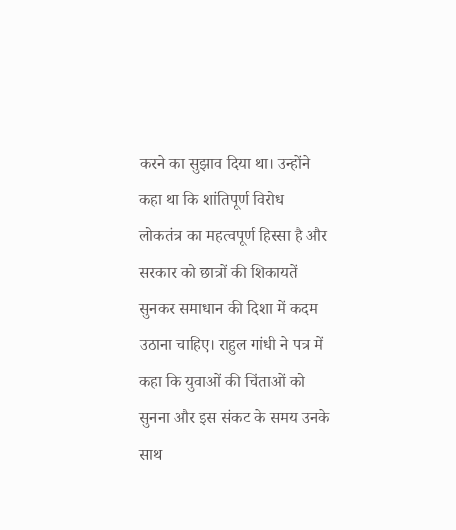करने का सुझाव दिया था। उन्होंने कहा था कि शांतिपूर्ण विरोध लोकतंत्र का महत्वपूर्ण हिस्सा है और सरकार को छात्रों की शिकायतें सुनकर समाधान की दिशा में कदम उठाना चाहिए। राहुल गांधी ने पत्र में कहा कि युवाओं की चिंताओं को सुनना और इस संकट के समय उनके साथ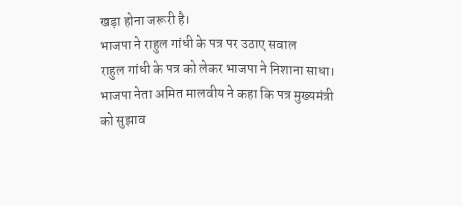खड़ा होना जरूरी है।
भाजपा ने राहुल गांधी के पत्र पर उठाए सवाल
राहुल गांधी के पत्र को लेकर भाजपा ने निशाना साधा। भाजपा नेता अमित मालवीय ने कहा कि पत्र मुख्यमंत्री को सुझाव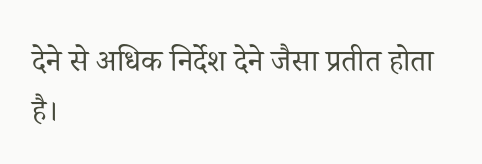देने से अधिक निर्देश देने जैसा प्रतीत होता है।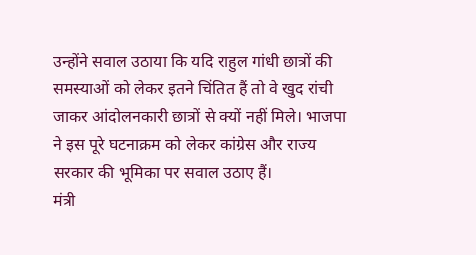उन्होंने सवाल उठाया कि यदि राहुल गांधी छात्रों की समस्याओं को लेकर इतने चिंतित हैं तो वे खुद रांची जाकर आंदोलनकारी छात्रों से क्यों नहीं मिले। भाजपा ने इस पूरे घटनाक्रम को लेकर कांग्रेस और राज्य सरकार की भूमिका पर सवाल उठाए हैं।
मंत्री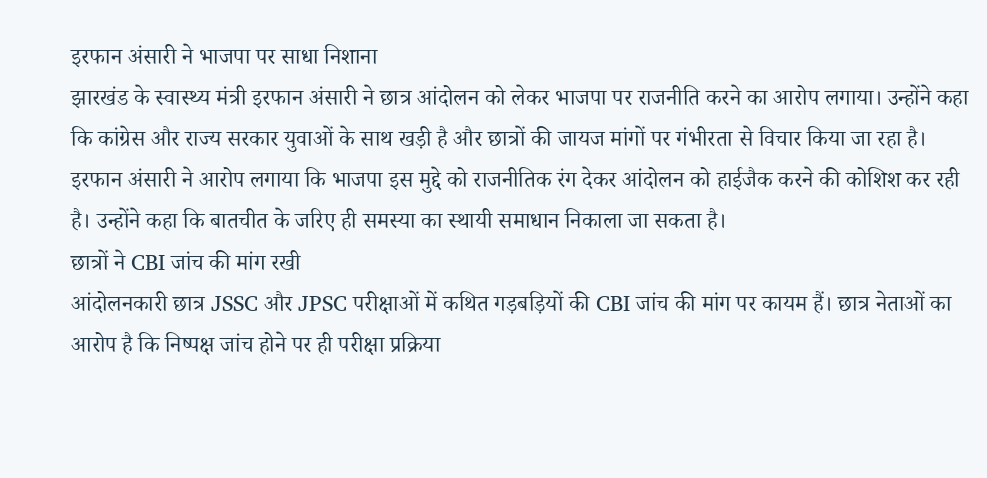इरफान अंसारी ने भाजपा पर साधा निशाना
झारखंड के स्वास्थ्य मंत्री इरफान अंसारी ने छात्र आंदोलन को लेकर भाजपा पर राजनीति करने का आरोप लगाया। उन्होंने कहा कि कांग्रेस और राज्य सरकार युवाओं के साथ खड़ी है और छात्रों की जायज मांगों पर गंभीरता से विचार किया जा रहा है। इरफान अंसारी ने आरोप लगाया कि भाजपा इस मुद्दे को राजनीतिक रंग देकर आंदोलन को हाईजैक करने की कोशिश कर रही है। उन्होंने कहा कि बातचीत के जरिए ही समस्या का स्थायी समाधान निकाला जा सकता है।
छात्रों ने CBI जांच की मांग रखी
आंदोलनकारी छात्र JSSC और JPSC परीक्षाओं में कथित गड़बड़ियों की CBI जांच की मांग पर कायम हैं। छात्र नेताओं का आरोप है कि निष्पक्ष जांच होने पर ही परीक्षा प्रक्रिया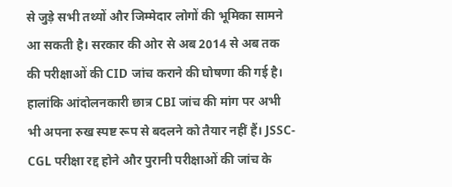से जुड़े सभी तथ्यों और जिम्मेदार लोगों की भूमिका सामने आ सकती है। सरकार की ओर से अब 2014 से अब तक की परीक्षाओं की CID जांच कराने की घोषणा की गई है। हालांकि आंदोलनकारी छात्र CBI जांच की मांग पर अभी भी अपना रुख स्पष्ट रूप से बदलने को तैयार नहीं हैं। JSSC-CGL परीक्षा रद्द होने और पुरानी परीक्षाओं की जांच के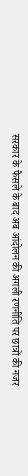सरकार के फैसले के बाद अब आंदोलन की अगली रणनीति पर छात्रों की नजर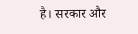है। सरकार और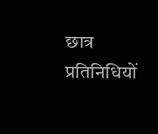छात्र प्रतिनिधियों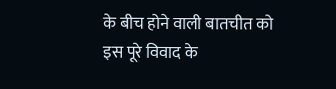के बीच होने वाली बातचीत को इस पूरे विवाद के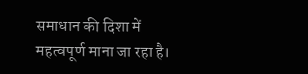समाधान की दिशा में महत्वपूर्ण माना जा रहा है।